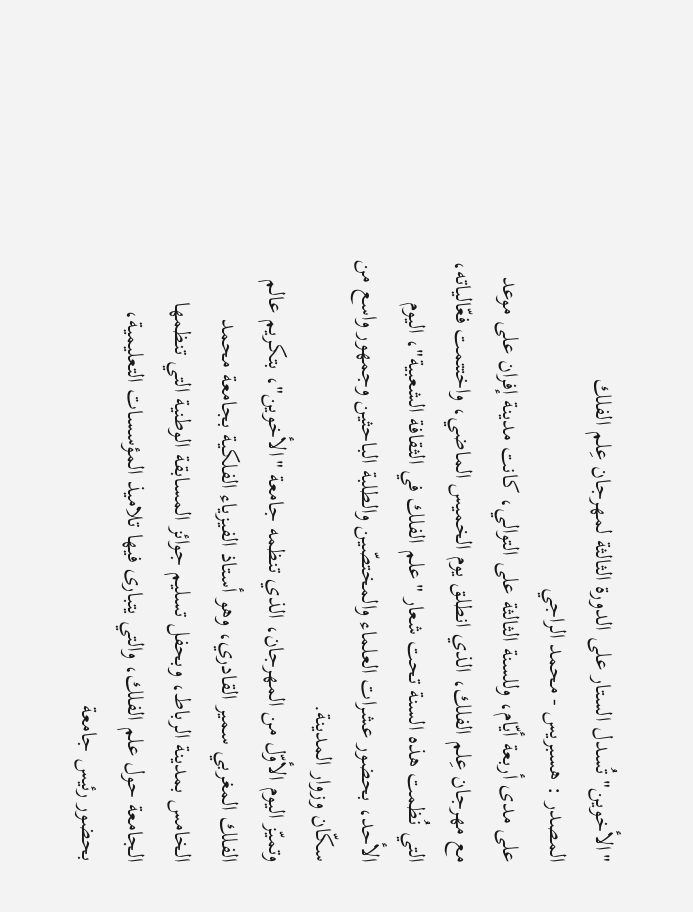"الأخوين" تُسدل الستار على الدورة الثالثة لمهرجان عِلم الفلك
المصدر : هسبريس - محمد الراجي
على مدى أربعة أيّام، وللسنة الثالثة على التوالي، كانت مدينة إفران على موعد مع مهرجان عِلم الفلك، الذي انطلق يوم الخميس الماضي، واختتمت فعّالياته، التي نُظمت هذه السنة تحت شعار "علم الفلك في الثقافة الشعبية"، اليوم الأحد، بحضور عشرات العلماء والمختصّين والطلبة الباحثين وجمهور واسع من سكّان وزوار المدينة.
وتميّز اليوم الأوّل من المهرجان، الذي تنظمه جامعة "الأخوين"، بتكريم عالم الفلك المغربي سمير القادري، وهو أستاذ الفيزياء الفلكية بجامعة محمد الخامس بمدينة الرباط، وبحفل تسليم جوائز المسابقة الوطنية التي تنظمها الجامعة حول علم الفلك، والتي يتبارى فيها تلاميذ المؤسسات التعليمية، بحضور رئيس جامعة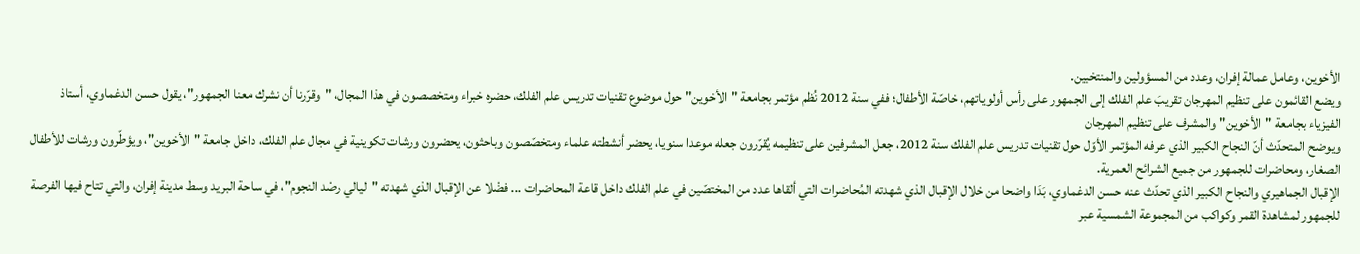الأخوين، وعامل عمالة إفران، وعدد من المسؤولين والمنتخبين.
ويضع القائمون على تنظيم المهرجان تقريبَ علم الفلك إلى الجمهور على رأس أولوياتهم، خاصّة الأطفال؛ ففي سنة 2012 نُظم مؤتمر بجامعة "الأخوين" حول موضوع تقنيات تدريس علم الفلك، حضره خبراء ومتخصصون في هذا المجال، "وقرّرنا أن نشرك معنا الجمهور"، يقول حسن الدغماوي، أستاذ الفيزياء بجامعة "الأخوين" والمشرف على تنظيم المهرجان
ويوضح المتحدّث أنّ النجاح الكبير الذي عرفه المؤتمر الأوّل حول تقنيات تدريس علم الفلك سنة 2012، جعل المشرفين على تنظيمه يُقرّرون جعله موعدا سنويا، يحضر أنشطته علماء ومتخصّصون وباحثون، يحضرون ورشات تكوينية في مجال علم الفلك، داخل جامعة "الأخوين"، ويؤطّرون ورشات للأطفال الصغار، ومحاضرات للجمهور من جميع الشرائح العمرية.
الإقبال الجماهيري والنجاح الكبير الذي تحدّث عنه حسن الدغماوي، بَدَا واضحا من خلال الإقبال الذي شهدته المُحاضرات التي ألقاها عدد من المختصّين في علم الفلك داخل قاعة المحاضرات ... فضْلا عن الإقبال الذي شهدته "ليالي رصْد النجوم"، في ساحة البريد وسط مدينة إفران، والتي تتاح فيها الفرصة للجمهور لمشاهدة القمر وكواكب من المجموعة الشمسية عبر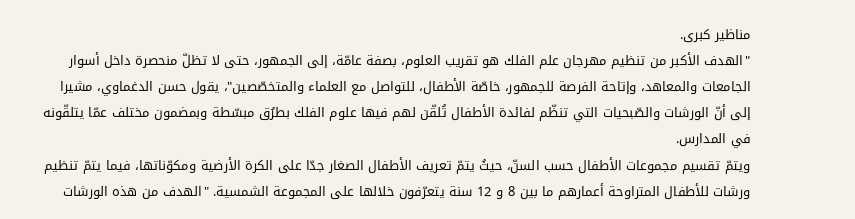مناظير كبرى.
"الهدف الأكبر من تنظيم مهرجان علم الفلك هو تقريب العلوم، بصفة عامّة، إلى الجمهور، حتى لا تظلّ منحصرة داخل أسوار الجامعات والمعاهد، وإتاحة الفرصة للجمهور، خاصّة الأطفال، للتواصل مع العلماء والمتخصّصين"، يقول حسن الدغماوي، مشيرا إلى أنّ الورشات والصّبحيات التي تنظّم لفائدة الأطفال تُلقّن لهم فيها علوم الفلك بطرُق مبسّطة وبمضمون مختلف عمّا يتلقّونه في المدارس.
ويتمّ تقسيم مجموعات الأطفال حسب السنّ، حيثُ يتمّ تعريف الأطفال الصغار جدّا على الكرة الأرضية ومكوّناتها، فيما يتمّ تنظيم ورشات للأطفال المتراوحة أعمارهم ما بين 8 و 12 سنة يتعرّفون خلالها على المجموعة الشمسية. "الهدف من هذه الورشات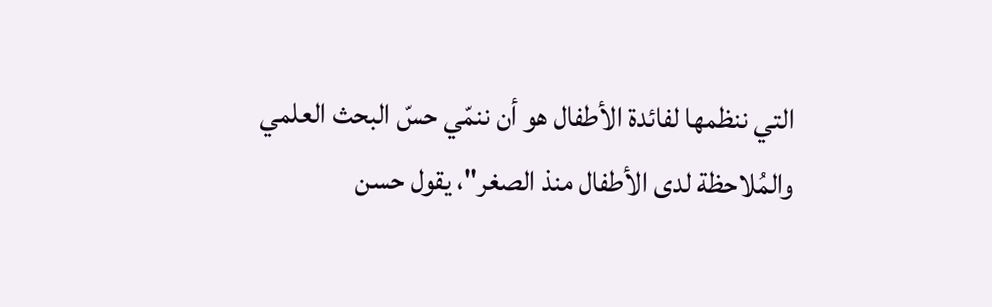التي ننظمها لفائدة الأطفال هو أن ننمّي حسّ البحث العلمي والمُلاحظة لدى الأطفال منذ الصغر"، يقول حسن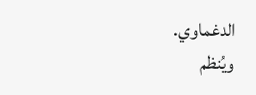الدغماوي.
ويُنظم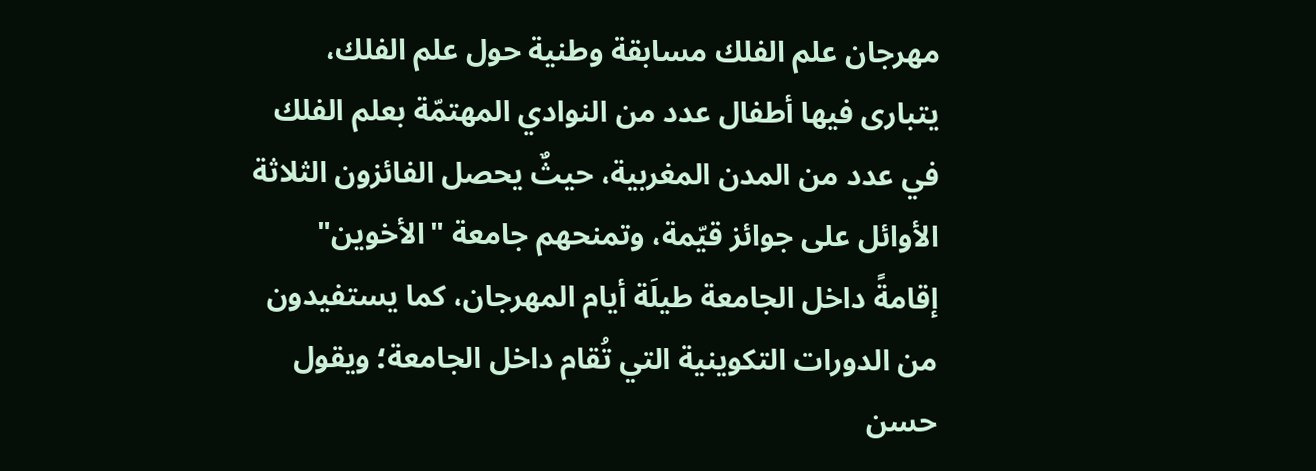مهرجان علم الفلك مسابقة وطنية حول علم الفلك، يتبارى فيها أطفال عدد من النوادي المهتمّة بعلم الفلك في عدد من المدن المغربية، حيثٌ يحصل الفائزون الثلاثة الأوائل على جوائز قيّمة، وتمنحهم جامعة "الأخوين" إقامةً داخل الجامعة طيلَة أيام المهرجان، كما يستفيدون من الدورات التكوينية التي تُقام داخل الجامعة؛ ويقول حسن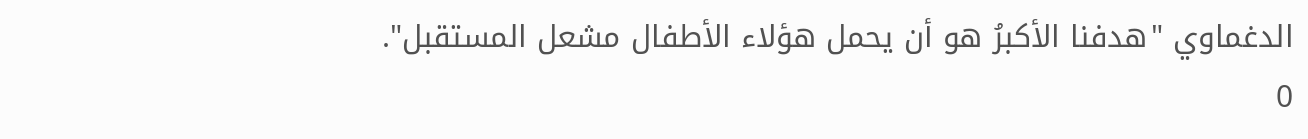الدغماوي "هدفنا الأكبرُ هو أن يحمل هؤلاء الأطفال مشعل المستقبل".
0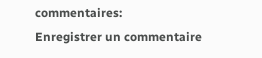commentaires:
Enregistrer un commentaire